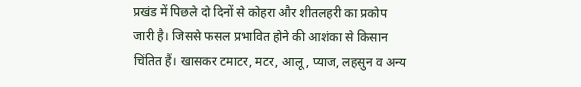प्रखंड में पिछले दो दिनों से कोहरा और शीतलहरी का प्रकोप जारी है। जिससे फसल प्रभावित होने की आशंका से किसान चिंतित हैं। खासकर टमाटर, मटर, आलू, प्याज, लहसुन व अन्य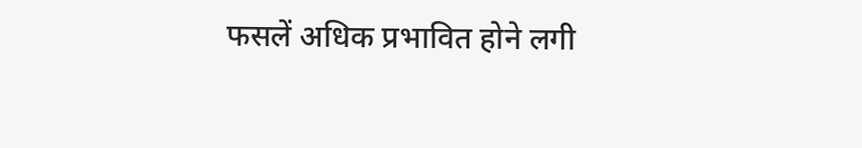फसलें अधिक प्रभावित होने लगी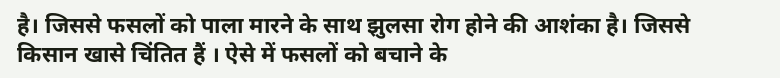है। जिससे फसलों को पाला मारने के साथ झुलसा रोग होने की आशंका है। जिससे किसान खासे चिंतित हैं । ऐसे में फसलों को बचाने के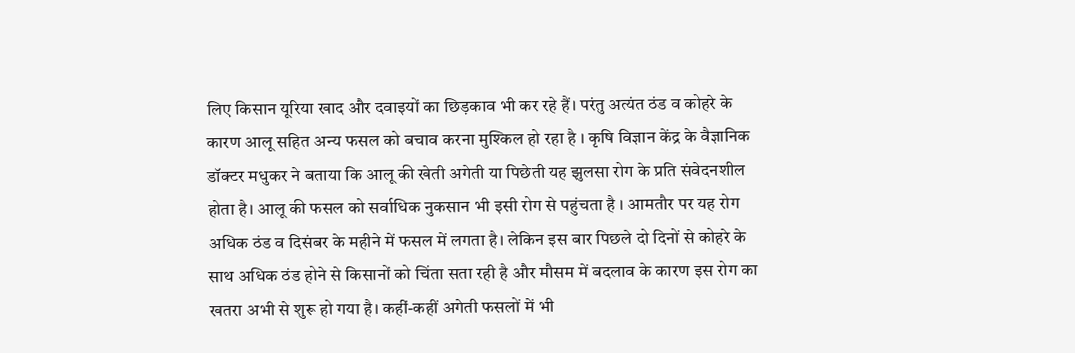लिए किसान यूरिया खाद और दवाइयों का छिड़काव भी कर रहे हैं। परंतु अत्यंत ठंड व कोहरे के कारण आलू सहित अन्य फसल को बचाव करना मुश्किल हो रहा है । कृषि विज्ञान केंद्र के वैज्ञानिक डॉक्टर मधुकर ने बताया कि आलू की खेती अगेती या पिछेती यह झुलसा रोग के प्रति संवेदनशील होता है। आलू की फसल को सर्वाधिक नुकसान भी इसी रोग से पहुंचता है । आमतौर पर यह रोग अधिक ठंड व दिसंबर के महीने में फसल में लगता है। लेकिन इस बार पिछले दो दिनों से कोहरे के साथ अधिक ठंड होने से किसानों को चिंता सता रही है और मौसम में बदलाव के कारण इस रोग का खतरा अभी से शुरू हो गया है। कहीं-कहीं अगेती फसलों में भी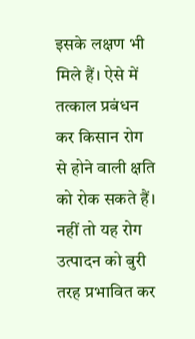इसके लक्षण भी मिले हैं। ऐसे में तत्काल प्रबंधन कर किसान रोग से होने वाली क्षति को रोक सकते हैं। नहीं तो यह रोग उत्पादन को बुरी तरह प्रभावित कर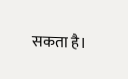सकता है।